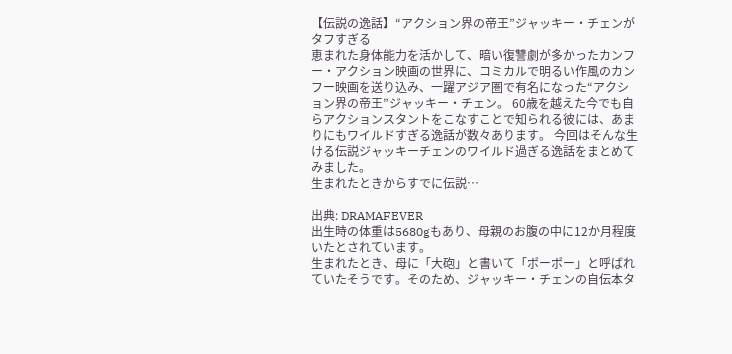【伝説の逸話】“アクション界の帝王”ジャッキー・チェンがタフすぎる
恵まれた身体能力を活かして、暗い復讐劇が多かったカンフー・アクション映画の世界に、コミカルで明るい作風のカンフー映画を送り込み、一躍アジア圏で有名になった“アクション界の帝王”ジャッキー・チェン。 60歳を越えた今でも自らアクションスタントをこなすことで知られる彼には、あまりにもワイルドすぎる逸話が数々あります。 今回はそんな生ける伝説ジャッキーチェンのワイルド過ぎる逸話をまとめてみました。
生まれたときからすでに伝説…

出典: DRAMAFEVER
出生時の体重は5680gもあり、母親のお腹の中に12か月程度いたとされています。
生まれたとき、母に「大砲」と書いて「ポーポー」と呼ばれていたそうです。そのため、ジャッキー・チェンの自伝本タ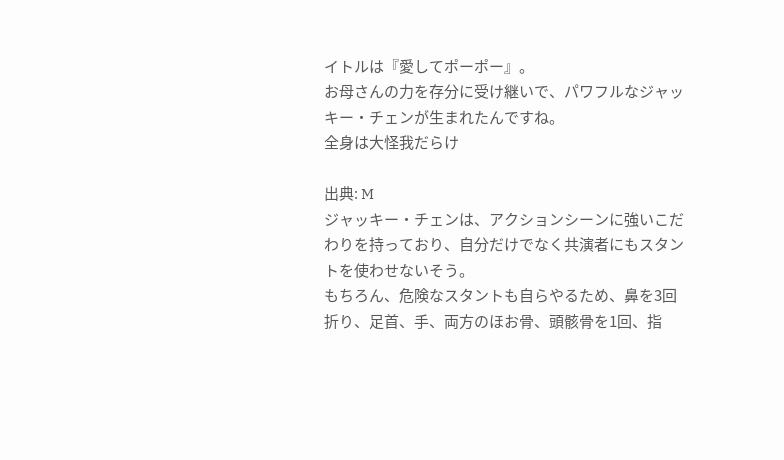イトルは『愛してポーポー』。
お母さんの力を存分に受け継いで、パワフルなジャッキー・チェンが生まれたんですね。
全身は大怪我だらけ

出典: M
ジャッキー・チェンは、アクションシーンに強いこだわりを持っており、自分だけでなく共演者にもスタントを使わせないそう。
もちろん、危険なスタントも自らやるため、鼻を3回折り、足首、手、両方のほお骨、頭骸骨を1回、指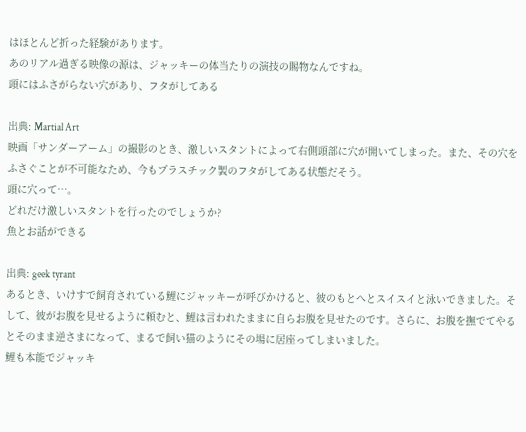はほとんど折った経験があります。
あのリアル過ぎる映像の源は、ジャッキーの体当たりの演技の賜物なんですね。
頭にはふさがらない穴があり、フタがしてある

出典: Martial Art
映画「サンダーアーム」の撮影のとき、激しいスタントによって右側頭部に穴が開いてしまった。また、その穴をふさぐことが不可能なため、今もプラスチック製のフタがしてある状態だそう。
頭に穴って…。
どれだけ激しいスタントを行ったのでしょうか?
魚とお話ができる

出典: geek tyrant
あるとき、いけすで飼育されている鯉にジャッキーが呼びかけると、彼のもとへとスイスイと泳いできました。そして、彼がお腹を見せるように頼むと、鯉は言われたままに自らお腹を見せたのです。さらに、お腹を撫でてやるとそのまま逆さまになって、まるで飼い猫のようにその場に居座ってしまいました。
鯉も本能でジャッキ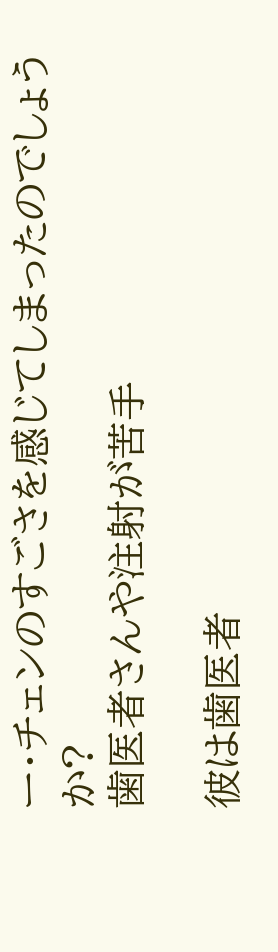ー・チェンのすごさを感じてしまったのでしょうか?
歯医者さんや注射が苦手

彼は歯医者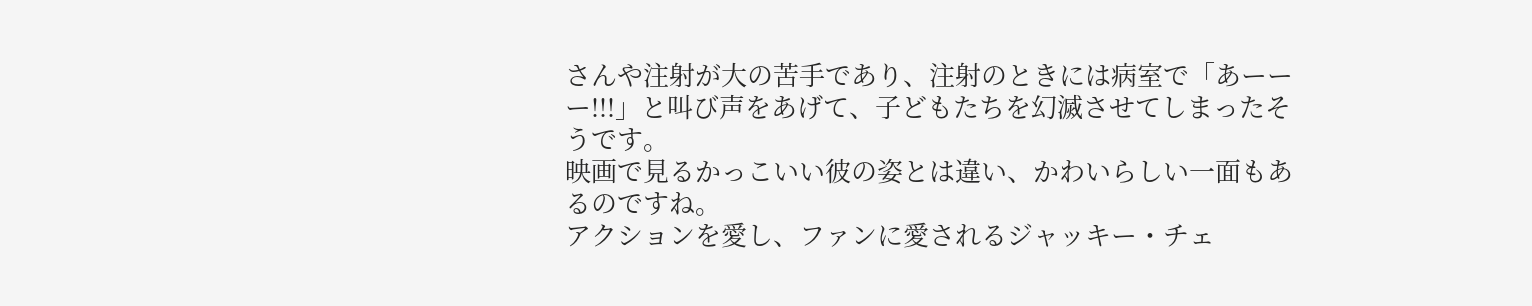さんや注射が大の苦手であり、注射のときには病室で「あーーー!!!」と叫び声をあげて、子どもたちを幻滅させてしまったそうです。
映画で見るかっこいい彼の姿とは違い、かわいらしい一面もあるのですね。
アクションを愛し、ファンに愛されるジャッキー・チェ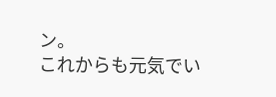ン。
これからも元気でい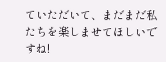ていただいて、まだまだ私たちを楽しませてほしいですね!